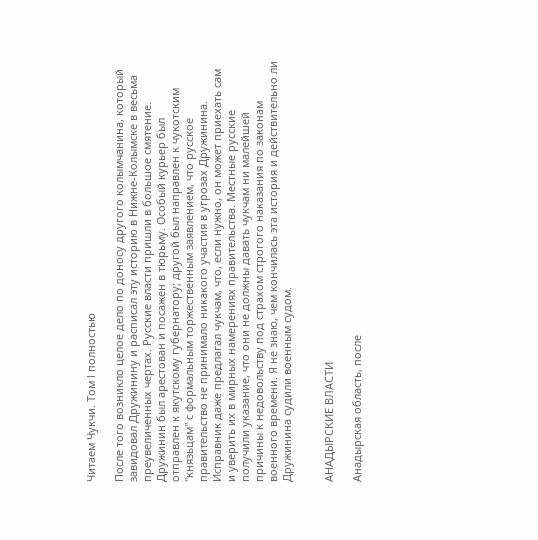Читаем Чукчи. Том I полностью

После того возникло целое дело по доносу другого колымчанина, который завидовал Дружинину и расписал эту историю в Нижне-Колымске в весьма преувеличенных чертах. Русские власти пришли в большое смятение. Дружинин был арестован и посажен в тюрьму. Особый курьер был отправлен к якутскому губернатору; другой был направлен к чукотским "князьцам" с формальным торжественным заявлением, что русское правительство не принимало никакого участия в угрозах Дружинина. Исправник даже предлагал чукчам, что, если нужно, он может приехать сам и уверить их в мирных намерениях правительства. Местные русские получили указание, что они не должны давать чукчам ни малейшей причины к недовольству под страхом строгого наказания по законам военного времени. Я не знаю, чем кончилась эта история и действительно ли Дружинина судили военным судом.


АНАДЫРСКИЕ ВЛАСТИ

Анадырская область, после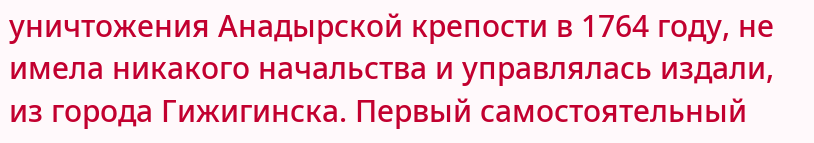уничтожения Анадырской крепости в 1764 году, не имела никакого начальства и управлялась издали, из города Гижигинска. Первый самостоятельный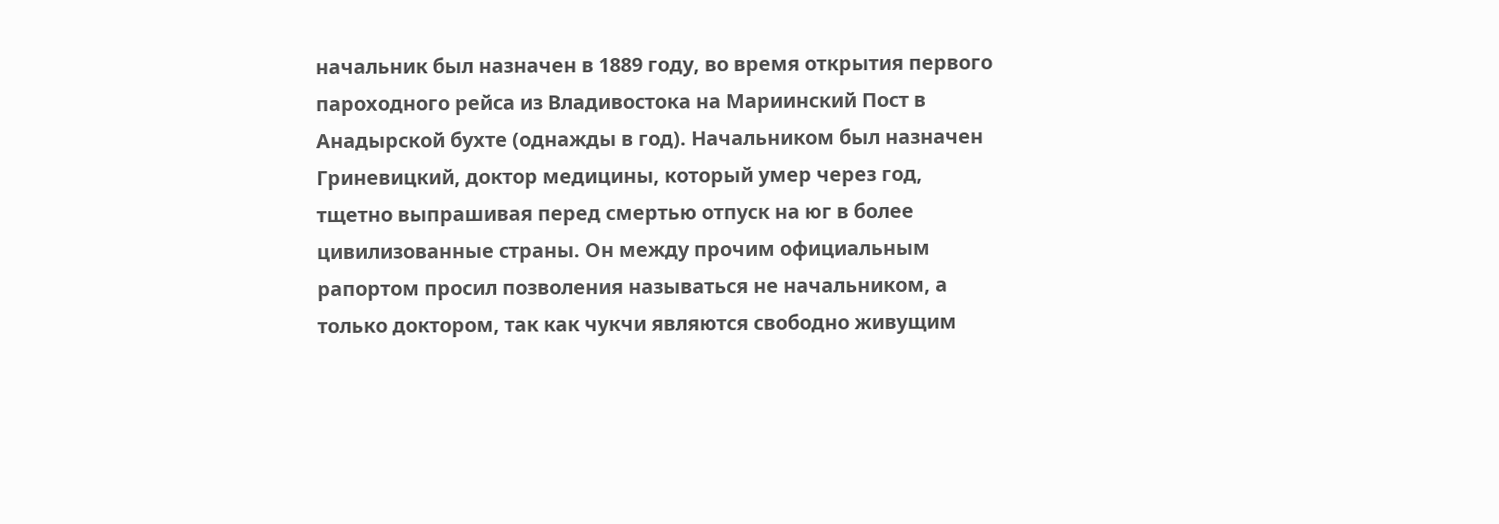начальник был назначен в 1889 году, во время открытия первого пароходного рейса из Владивостока на Мариинский Пост в Анадырской бухте (однажды в год). Начальником был назначен Гриневицкий, доктор медицины, который умер через год, тщетно выпрашивая перед смертью отпуск на юг в более цивилизованные страны. Он между прочим официальным рапортом просил позволения называться не начальником, а только доктором, так как чукчи являются свободно живущим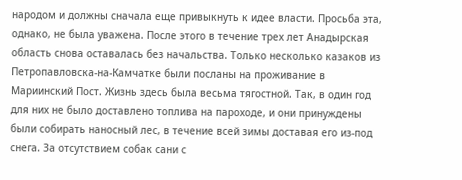народом и должны сначала еще привыкнуть к идее власти. Просьба эта, однако, не была уважена. После этого в течение трех лет Анадырская область снова оставалась без начальства. Только несколько казаков из Петропавловска-на-Камчатке были посланы на проживание в Мариинский Пост. Жизнь здесь была весьма тягостной. Так, в один год для них не было доставлено топлива на пароходе, и они принуждены были собирать наносный лес, в течение всей зимы доставая его из-под снега. За отсутствием собак сани с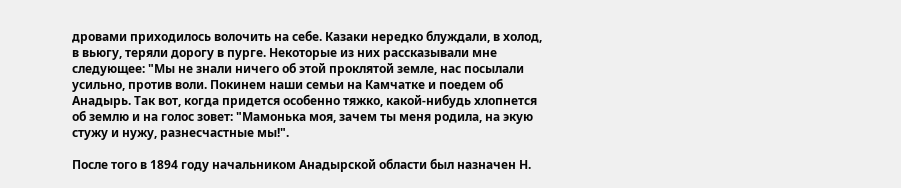дровами приходилось волочить на себе. Казаки нередко блуждали, в холод, в вьюгу, теряли дорогу в пурге. Некоторые из них рассказывали мне следующее: "Мы не знали ничего об этой проклятой земле, нас посылали усильно, против воли. Покинем наши семьи на Камчатке и поедем об Анадырь. Так вот, когда придется особенно тяжко, какой-нибудь хлопнется об землю и на голос зовет: "Мамонька моя, зачем ты меня родила, на экую стужу и нужу, разнесчастные мы!".

После того в 1894 году начальником Анадырской области был назначен Н.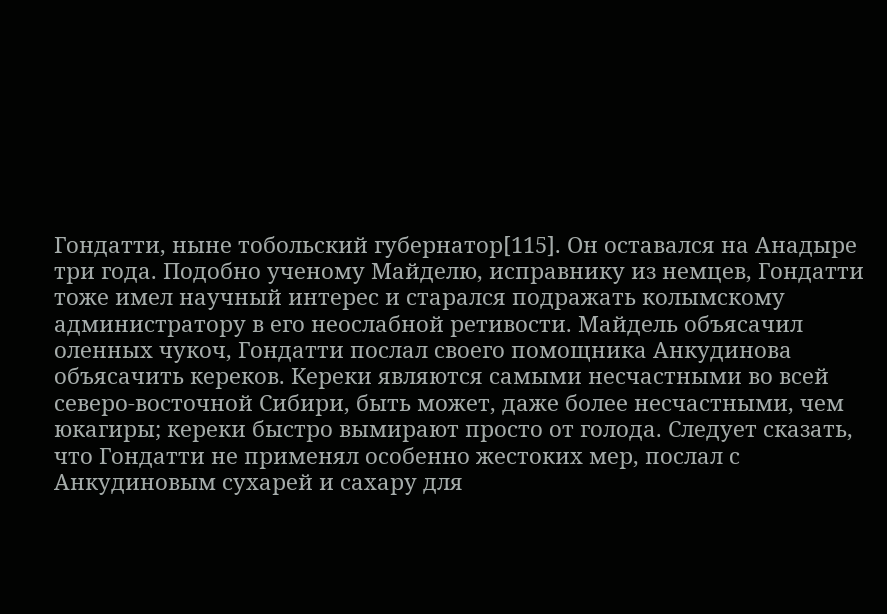Гондатти, ныне тобольский губернатор[115]. Он оставался на Анадыре три года. Подобно ученому Майделю, исправнику из немцев, Гондатти тоже имел научный интерес и старался подражать колымскому администратору в его неослабной ретивости. Майдель объясачил оленных чукоч, Гондатти послал своего помощника Анкудинова объясачить кереков. Кереки являются самыми несчастными во всей северо-восточной Сибири, быть может, даже более несчастными, чем юкагиры; кереки быстро вымирают просто от голода. Следует сказать, что Гондатти не применял особенно жестоких мер, послал с Анкудиновым сухарей и сахару для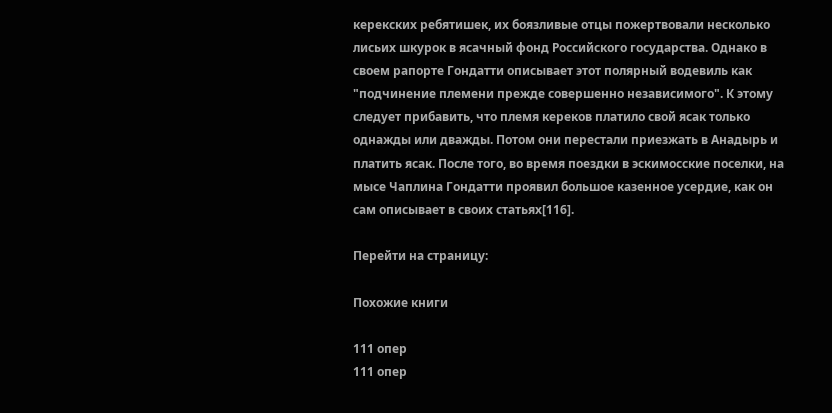керекских ребятишек, их боязливые отцы пожертвовали несколько лисьих шкурок в ясачный фонд Российского государства. Однако в своем рапорте Гондатти описывает этот полярный водевиль как "подчинение племени прежде совершенно независимого". К этому следует прибавить, что племя кереков платило свой ясак только однажды или дважды. Потом они перестали приезжать в Анадырь и платить ясак. После того, во время поездки в эскимосские поселки, на мысе Чаплина Гондатти проявил большое казенное усердие, как он сам описывает в своих статьях[116].

Перейти на страницу:

Похожие книги

111 опер
111 опер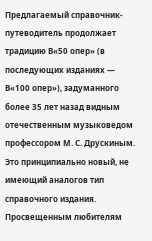Предлагаемый справочник-путеводитель продолжает традицию В«50 опер» (в последующих изданиях — В«100 опер»), задуманного более 35 лет назад видным отечественным музыковедом профессором М. С. Друскиным. Это принципиально новый, не имеющий аналогов тип справочного издания. Просвещенным любителям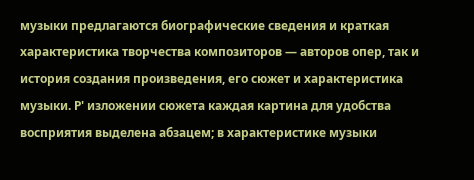музыки предлагаются биографические сведения и краткая характеристика творчества композиторов — авторов опер, так и история создания произведения, его сюжет и характеристика музыки. Р' изложении сюжета каждая картина для удобства восприятия выделена абзацем; в характеристике музыки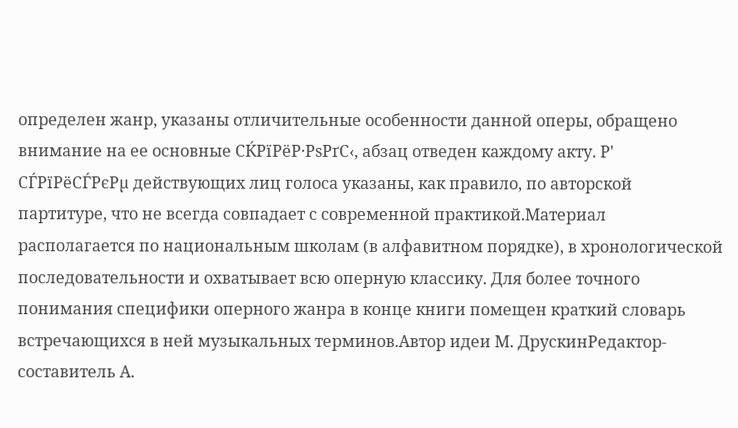определен жанр, указаны отличительные особенности данной оперы, обращено внимание на ее основные СЌРїРёР·РѕРґС‹, абзац отведен каждому акту. Р' СЃРїРёСЃРєРµ действующих лиц голоса указаны, как правило, по авторской партитуре, что не всегда совпадает с современной практикой.Материал располагается по национальным школам (в алфавитном порядке), в хронологической последовательности и охватывает всю оперную классику. Для более точного понимания специфики оперного жанра в конце книги помещен краткий словарь встречающихся в ней музыкальных терминов.Автор идеи М. ДрускинРедактор-составитель А.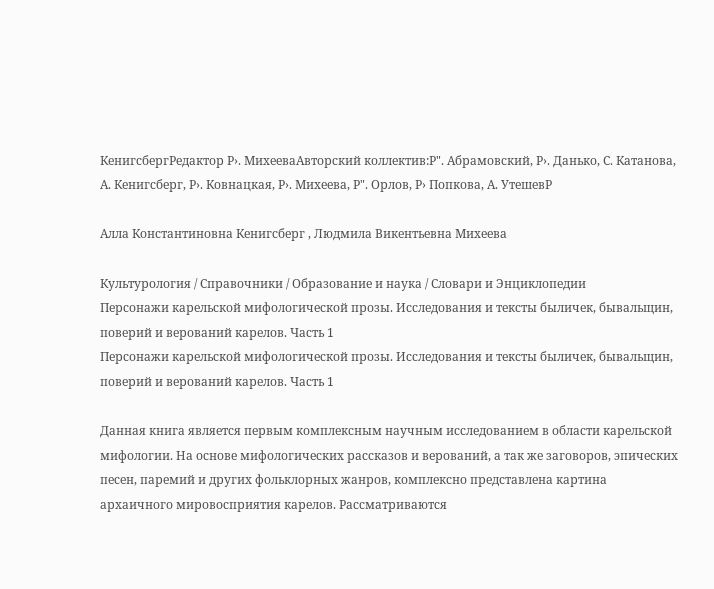КенигсбергРедактор Р›. МихееваАвторский коллектив:Р". Абрамовский, Р›. Данько, С. Катанова, А. Кенигсберг, Р›. Ковнацкая, Р›. Михеева, Р". Орлов, Р› Попкова, А. УтешевР

Алла Константиновна Кенигсберг , Людмила Викентьевна Михеева

Культурология / Справочники / Образование и наука / Словари и Энциклопедии
Персонажи карельской мифологической прозы. Исследования и тексты быличек, бывальщин, поверий и верований карелов. Часть 1
Персонажи карельской мифологической прозы. Исследования и тексты быличек, бывальщин, поверий и верований карелов. Часть 1

Данная книга является первым комплексным научным исследованием в области карельской мифологии. На основе мифологических рассказов и верований, а так же заговоров, эпических песен, паремий и других фольклорных жанров, комплексно представлена картина архаичного мировосприятия карелов. Рассматриваются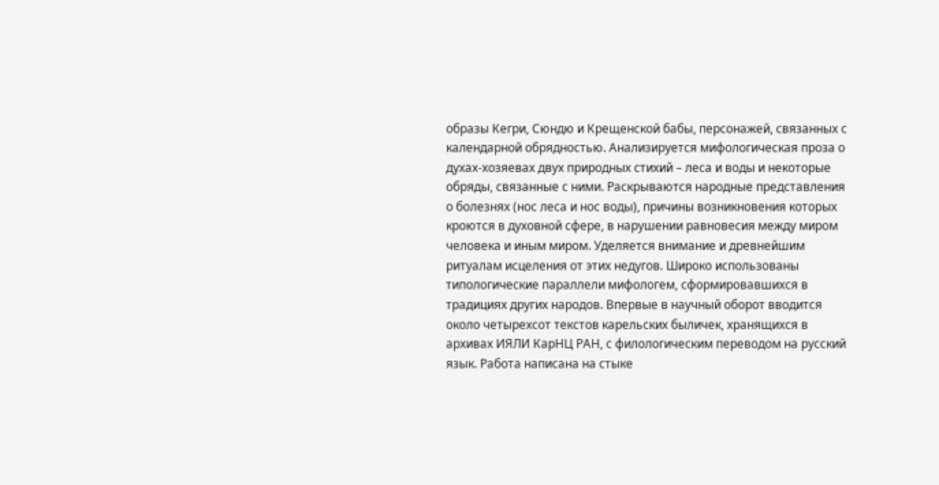образы Кегри, Сюндю и Крещенской бабы, персонажей, связанных с календарной обрядностью. Анализируется мифологическая проза о духах-хозяевах двух природных стихий – леса и воды и некоторые обряды, связанные с ними. Раскрываются народные представления о болезнях (нос леса и нос воды), причины возникновения которых кроются в духовной сфере, в нарушении равновесия между миром человека и иным миром. Уделяется внимание и древнейшим ритуалам исцеления от этих недугов. Широко использованы типологические параллели мифологем, сформировавшихся в традициях других народов. Впервые в научный оборот вводится около четырехсот текстов карельских быличек, хранящихся в архивах ИЯЛИ КарНЦ РАН, с филологическим переводом на русский язык. Работа написана на стыке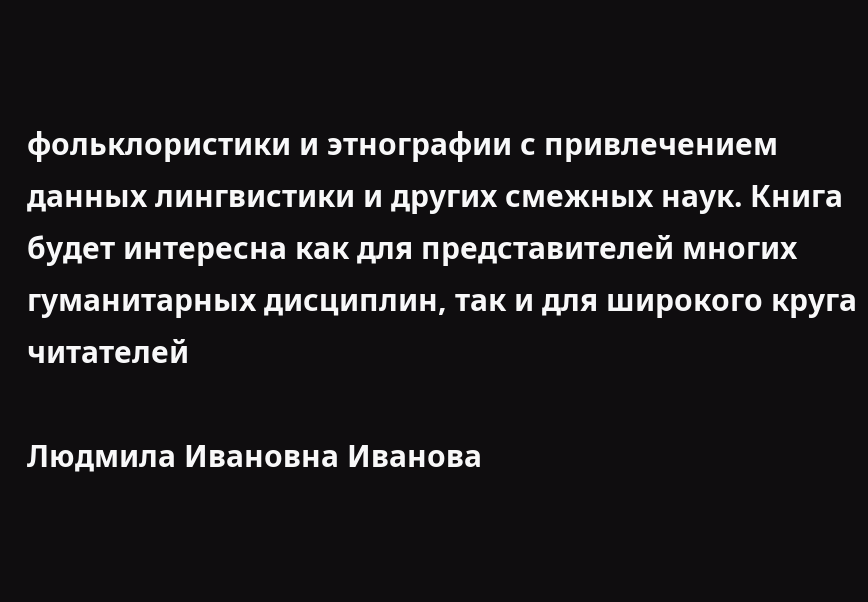фольклористики и этнографии с привлечением данных лингвистики и других смежных наук. Книга будет интересна как для представителей многих гуманитарных дисциплин, так и для широкого круга читателей

Людмила Ивановна Иванова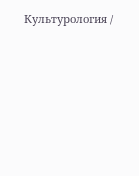Культурология /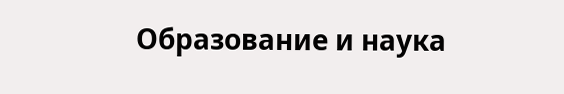Образование и наука